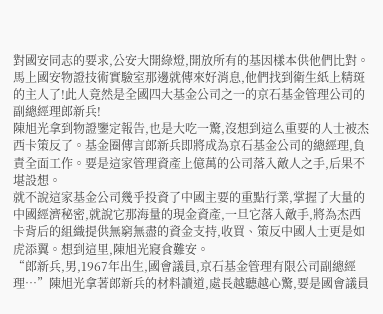對國安同志的要求,公安大開綠燈,開放所有的基因樣本供他們比對。
馬上國安物證技術實驗室那邊就傳來好消息,他們找到衛生紙上精斑的主人了!此人竟然是全國四大基金公司之一的京石基金管理公司的副總經理郎新兵!
陳旭光拿到物證鑒定報告,也是大吃一驚,沒想到這么重要的人士被杰西卡策反了。基金圈傳言郎新兵即將成為京石基金公司的總經理,負責全面工作。要是這家管理資產上億萬的公司落入敵人之手,后果不堪設想。
就不說這家基金公司幾乎投資了中國主要的重點行業,掌握了大量的中國經濟秘密,就說它那海量的現金資產,一旦它落入敵手,將為杰西卡背后的組織提供無窮無盡的資金支持,收買、策反中國人士更是如虎添翼。想到這里,陳旭光寢食難安。
“郎新兵,男,1967年出生,國會議員,京石基金管理有限公司副總經理…”陳旭光拿著郎新兵的材料讀道,處長越聽越心驚,要是國會議員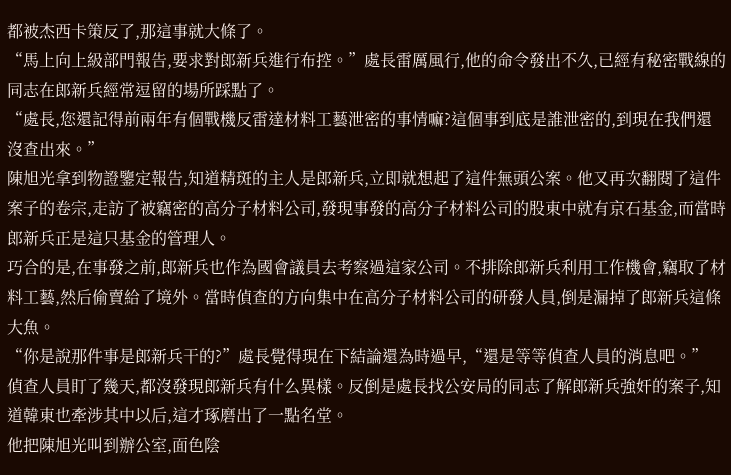都被杰西卡策反了,那這事就大條了。
“馬上向上級部門報告,要求對郎新兵進行布控。”處長雷厲風行,他的命令發出不久,已經有秘密戰線的同志在郎新兵經常逗留的場所踩點了。
“處長,您還記得前兩年有個戰機反雷達材料工藝泄密的事情嘛?這個事到底是誰泄密的,到現在我們還沒查出來。”
陳旭光拿到物證鑒定報告,知道精斑的主人是郎新兵,立即就想起了這件無頭公案。他又再次翻閱了這件案子的卷宗,走訪了被竊密的高分子材料公司,發現事發的高分子材料公司的股東中就有京石基金,而當時郎新兵正是這只基金的管理人。
巧合的是,在事發之前,郎新兵也作為國會議員去考察過這家公司。不排除郎新兵利用工作機會,竊取了材料工藝,然后偷賣給了境外。當時偵查的方向集中在高分子材料公司的研發人員,倒是漏掉了郎新兵這條大魚。
“你是說那件事是郎新兵干的?”處長覺得現在下結論還為時過早,“還是等等偵查人員的消息吧。”
偵查人員盯了幾天,都沒發現郎新兵有什么異樣。反倒是處長找公安局的同志了解郎新兵強奸的案子,知道韓東也牽涉其中以后,這才琢磨出了一點名堂。
他把陳旭光叫到辦公室,面色陰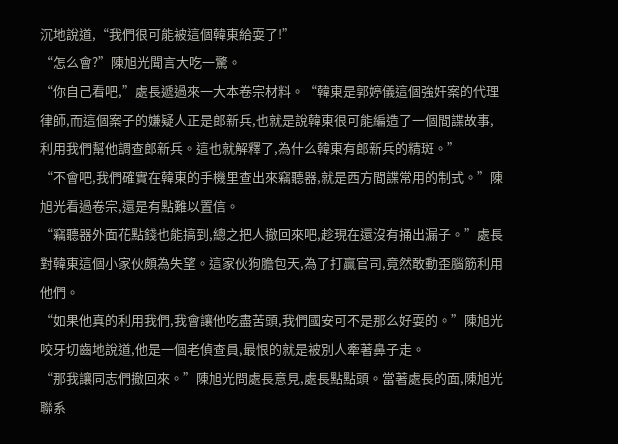沉地說道,“我們很可能被這個韓東給耍了!”
“怎么會?”陳旭光聞言大吃一驚。
“你自己看吧,”處長遞過來一大本卷宗材料。“韓東是郭婷儀這個強奸案的代理律師,而這個案子的嫌疑人正是郎新兵,也就是說韓東很可能編造了一個間諜故事,利用我們幫他調查郎新兵。這也就解釋了,為什么韓東有郎新兵的精斑。”
“不會吧,我們確實在韓東的手機里查出來竊聽器,就是西方間諜常用的制式。”陳旭光看過卷宗,還是有點難以置信。
“竊聽器外面花點錢也能搞到,總之把人撤回來吧,趁現在還沒有捅出漏子。”處長對韓東這個小家伙頗為失望。這家伙狗膽包天,為了打贏官司,竟然敢動歪腦筋利用他們。
“如果他真的利用我們,我會讓他吃盡苦頭,我們國安可不是那么好耍的。”陳旭光咬牙切齒地說道,他是一個老偵查員,最恨的就是被別人牽著鼻子走。
“那我讓同志們撤回來。”陳旭光問處長意見,處長點點頭。當著處長的面,陳旭光聯系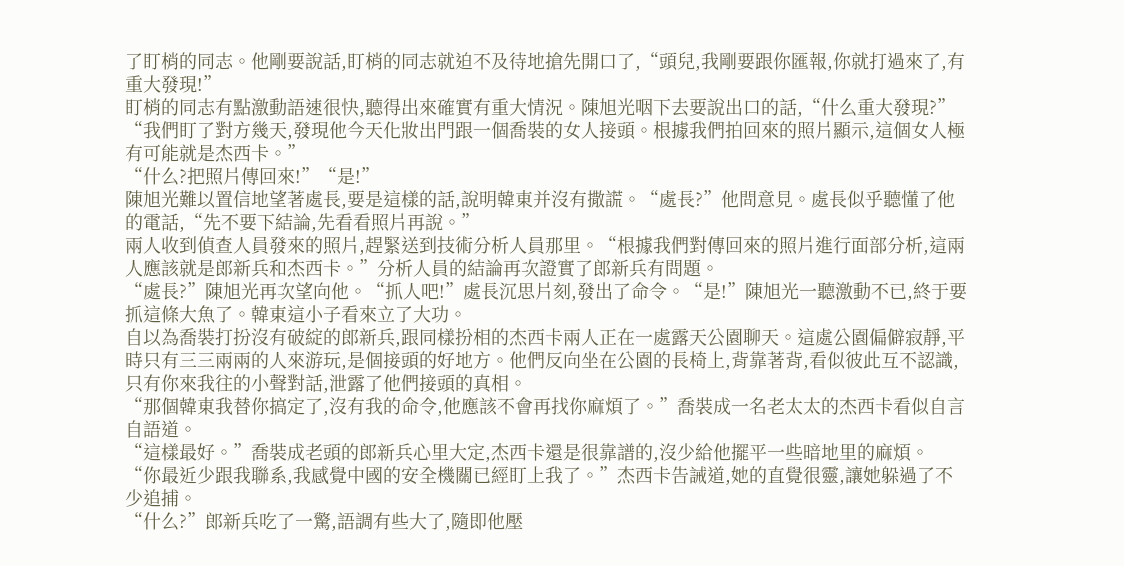了盯梢的同志。他剛要說話,盯梢的同志就迫不及待地搶先開口了,“頭兒,我剛要跟你匯報,你就打過來了,有重大發現!”
盯梢的同志有點激動語速很快,聽得出來確實有重大情況。陳旭光咽下去要說出口的話,“什么重大發現?”
“我們盯了對方幾天,發現他今天化妝出門跟一個喬裝的女人接頭。根據我們拍回來的照片顯示,這個女人極有可能就是杰西卡。”
“什么?把照片傳回來!”“是!”
陳旭光難以置信地望著處長,要是這樣的話,說明韓東并沒有撒謊。“處長?”他問意見。處長似乎聽懂了他的電話,“先不要下結論,先看看照片再說。”
兩人收到偵查人員發來的照片,趕緊送到技術分析人員那里。“根據我們對傳回來的照片進行面部分析,這兩人應該就是郎新兵和杰西卡。”分析人員的結論再次證實了郎新兵有問題。
“處長?”陳旭光再次望向他。“抓人吧!”處長沉思片刻,發出了命令。“是!”陳旭光一聽激動不已,終于要抓這條大魚了。韓東這小子看來立了大功。
自以為喬裝打扮沒有破綻的郎新兵,跟同樣扮相的杰西卡兩人正在一處露天公園聊天。這處公園偏僻寂靜,平時只有三三兩兩的人來游玩,是個接頭的好地方。他們反向坐在公園的長椅上,背靠著背,看似彼此互不認識,只有你來我往的小聲對話,泄露了他們接頭的真相。
“那個韓東我替你搞定了,沒有我的命令,他應該不會再找你麻煩了。”喬裝成一名老太太的杰西卡看似自言自語道。
“這樣最好。”喬裝成老頭的郎新兵心里大定,杰西卡還是很靠譜的,沒少給他擺平一些暗地里的麻煩。
“你最近少跟我聯系,我感覺中國的安全機關已經盯上我了。”杰西卡告誡道,她的直覺很靈,讓她躲過了不少追捕。
“什么?”郎新兵吃了一驚,語調有些大了,隨即他壓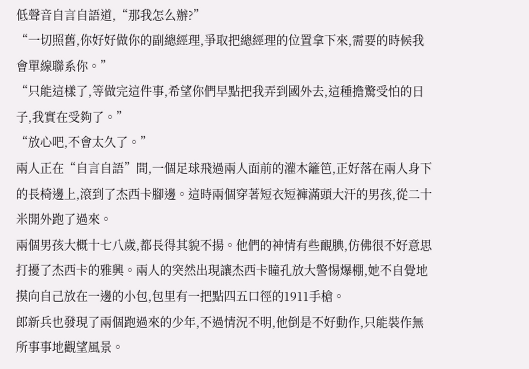低聲音自言自語道,“那我怎么辦?”
“一切照舊,你好好做你的副總經理,爭取把總經理的位置拿下來,需要的時候我會單線聯系你。”
“只能這樣了,等做完這件事,希望你們早點把我弄到國外去,這種擔驚受怕的日子,我實在受夠了。”
“放心吧,不會太久了。”
兩人正在“自言自語”間,一個足球飛過兩人面前的灌木籬笆,正好落在兩人身下的長椅邊上,滾到了杰西卡腳邊。這時兩個穿著短衣短褲滿頭大汗的男孩,從二十米開外跑了過來。
兩個男孩大概十七八歲,都長得其貌不揚。他們的神情有些靦腆,仿佛很不好意思打擾了杰西卡的雅興。兩人的突然出現讓杰西卡瞳孔放大警惕爆棚,她不自覺地摸向自己放在一邊的小包,包里有一把點四五口徑的1911手槍。
郎新兵也發現了兩個跑過來的少年,不過情況不明,他倒是不好動作,只能裝作無所事事地觀望風景。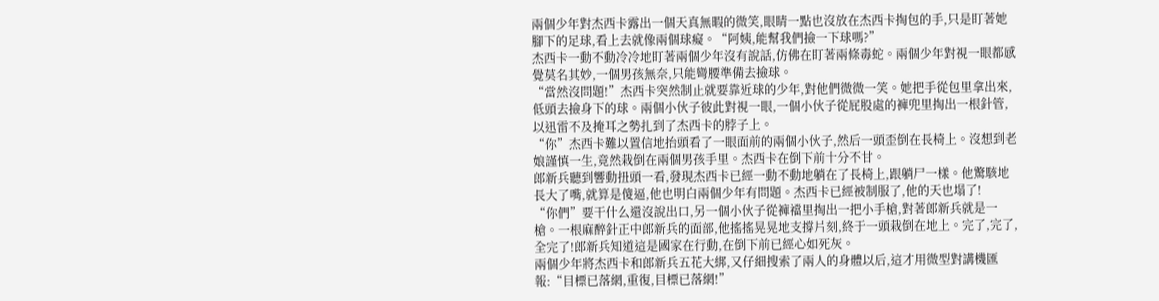兩個少年對杰西卡露出一個天真無暇的微笑,眼睛一點也沒放在杰西卡掏包的手,只是盯著她腳下的足球,看上去就像兩個球癡。“阿姨,能幫我們撿一下球嗎?”
杰西卡一動不動冷冷地盯著兩個少年沒有說話,仿佛在盯著兩條毒蛇。兩個少年對視一眼都感覺莫名其妙,一個男孩無奈,只能彎腰準備去撿球。
“當然沒問題!”杰西卡突然制止就要靠近球的少年,對他們微微一笑。她把手從包里拿出來,低頭去撿身下的球。兩個小伙子彼此對視一眼,一個小伙子從屁股處的褲兜里掏出一根針管,以迅雷不及掩耳之勢扎到了杰西卡的脖子上。
“你”杰西卡難以置信地抬頭看了一眼面前的兩個小伙子,然后一頭歪倒在長椅上。沒想到老娘謹慎一生,竟然栽倒在兩個男孩手里。杰西卡在倒下前十分不甘。
郎新兵聽到響動扭頭一看,發現杰西卡已經一動不動地躺在了長椅上,跟躺尸一樣。他驚駭地長大了嘴,就算是傻逼,他也明白兩個少年有問題。杰西卡已經被制服了,他的天也塌了!
“你們”要干什么還沒說出口,另一個小伙子從褲襠里掏出一把小手槍,對著郎新兵就是一槍。一根麻醉針正中郎新兵的面部,他搖搖晃晃地支撐片刻,終于一頭栽倒在地上。完了,完了,全完了!郎新兵知道這是國家在行動,在倒下前已經心如死灰。
兩個少年將杰西卡和郎新兵五花大綁,又仔細搜索了兩人的身體以后,這才用微型對講機匯報:“目標已落網,重復,目標已落網!”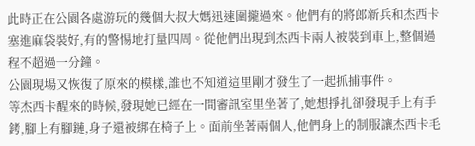此時正在公園各處游玩的幾個大叔大媽迅速圍攏過來。他們有的將郎新兵和杰西卡塞進麻袋裝好,有的警惕地打量四周。從他們出現到杰西卡兩人被裝到車上,整個過程不超過一分鐘。
公園現場又恢復了原來的模樣,誰也不知道這里剛才發生了一起抓捕事件。
等杰西卡醒來的時候,發現她已經在一間審訊室里坐著了,她想掙扎卻發現手上有手銬,腳上有腳鏈,身子還被綁在椅子上。面前坐著兩個人,他們身上的制服讓杰西卡毛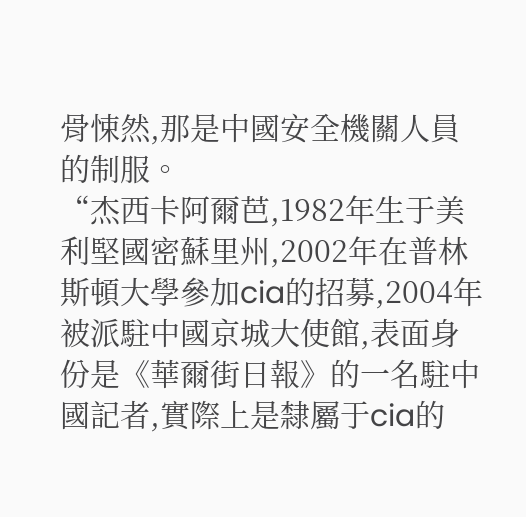骨悚然,那是中國安全機關人員的制服。
“杰西卡阿爾芭,1982年生于美利堅國密蘇里州,2002年在普林斯頓大學參加cia的招募,2004年被派駐中國京城大使館,表面身份是《華爾街日報》的一名駐中國記者,實際上是隸屬于cia的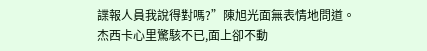諜報人員我說得對嗎?”陳旭光面無表情地問道。
杰西卡心里驚駭不已,面上卻不動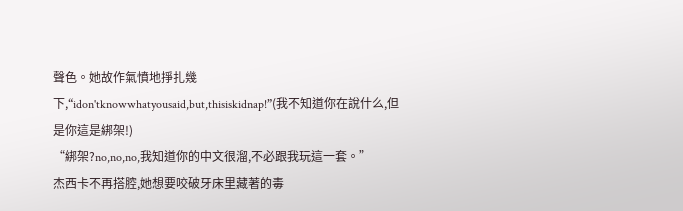聲色。她故作氣憤地掙扎幾下,“idon'tknowwhatyousaid,but,thisiskidnap!”(我不知道你在說什么,但是你這是綁架!)
“綁架?no,no,no,我知道你的中文很溜,不必跟我玩這一套。”
杰西卡不再搭腔,她想要咬破牙床里藏著的毒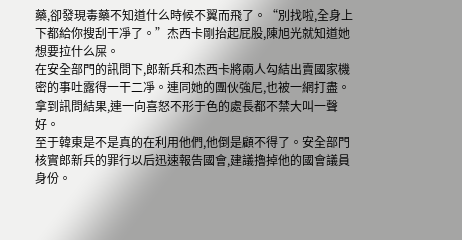藥,卻發現毒藥不知道什么時候不翼而飛了。“別找啦,全身上下都給你搜刮干凈了。”杰西卡剛抬起屁股,陳旭光就知道她想要拉什么屎。
在安全部門的訊問下,郎新兵和杰西卡將兩人勾結出賣國家機密的事吐露得一干二凈。連同她的團伙強尼,也被一網打盡。拿到訊問結果,連一向喜怒不形于色的處長都不禁大叫一聲好。
至于韓東是不是真的在利用他們,他倒是顧不得了。安全部門核實郎新兵的罪行以后迅速報告國會,建議擼掉他的國會議員身份。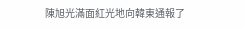陳旭光滿面紅光地向韓東通報了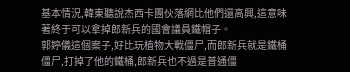基本情況,韓東聽說杰西卡團伙落網比他們還高興,這意味著終于可以拿掉郎新兵的國會議員鐵帽子。
郭婷儀這個案子,好比玩植物大戰僵尸,而郎新兵就是鐵桶僵尸,打掉了他的鐵桶,郎新兵也不過是普通僵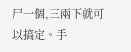尸一個,三兩下就可以搞定。手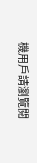機用戶請瀏覽閱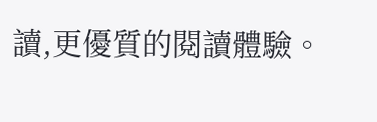讀,更優質的閱讀體驗。